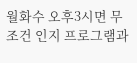월화수 오후3시면 무조건 인지 프로그램과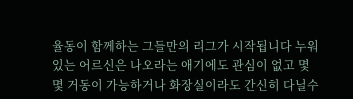율동이 함께하는 그들만의 리그가 시작됩니다 누워있는 어르신은 나오라는 애기에도 관심이 없고 몇몇 거동이 가능하거나 화장실이라도 간신히 다닐수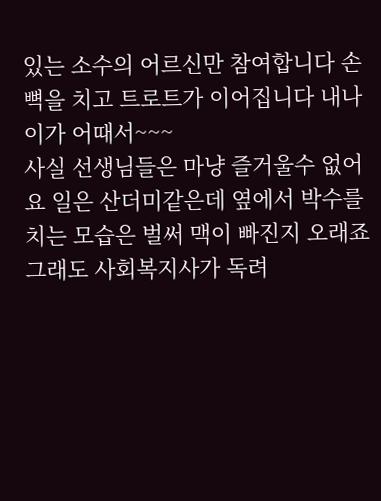있는 소수의 어르신만 참여합니다 손뼉을 치고 트로트가 이어집니다 내나이가 어때서~~~
사실 선생님들은 마냥 즐거울수 없어요 일은 산더미같은데 옆에서 박수를 치는 모습은 벌써 맥이 빠진지 오래죠 그래도 사회복지사가 독려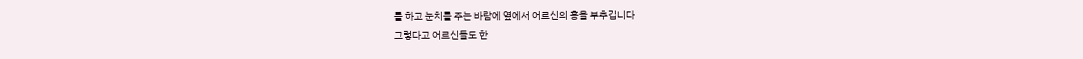를 하고 눈치를 주는 바람에 옆에서 어르신의 흥을 부추깁니다
그렇다고 어르신들도 한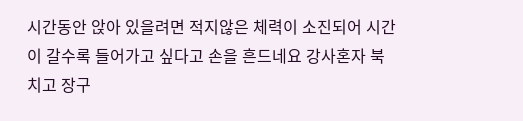시간동안 앉아 있을려면 적지않은 체력이 소진되어 시간이 갈수록 들어가고 싶다고 손을 흔드네요 강사혼자 북치고 장구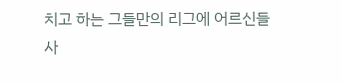치고 하는 그들만의 리그에 어르신들 사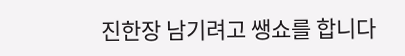진한장 남기려고 쌩쇼를 합니다